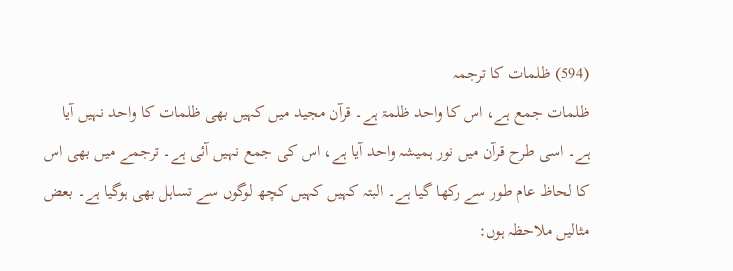(594) ظلمات کا ترجمہ
ظلمات جمع ہے، اس کا واحد ظلمۃ ہے۔ قرآن مجید میں کہیں بھی ظلمات کا واحد نہیں آیا ہے۔ اسی طرح قرآن میں نور ہمیشہ واحد آیا ہے، اس کی جمع نہیں آئی ہے۔ ترجمے میں بھی اس کا لحاظ عام طور سے رکھا گیا ہے۔ البتہ کہیں کہیں کچھ لوگوں سے تساہل بھی ہوگیا ہے۔ بعض مثالیں ملاحظہ ہوں: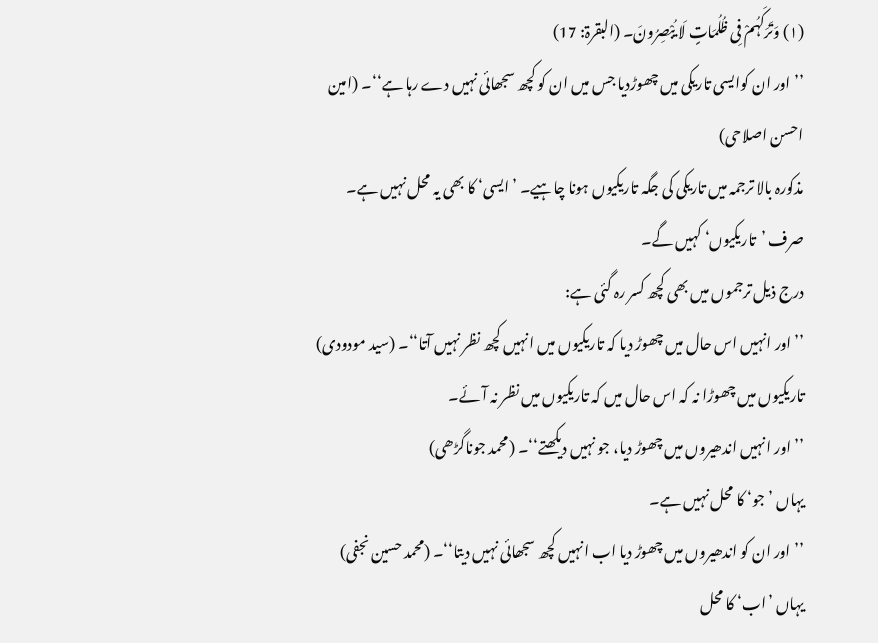(۱) وَتَرَکَہُمْ فِی ظُلُمَاتٍ لَا یُبْصِرُونَ۔ (البقرۃ: 17)
’’اور ان کوایسی تاریکی میں چھوڑدیا جس میں ان کو کچھ سجھائی نہیں دے رہا ہے‘‘۔ (امین احسن اصلاحی)
مذکورہ بالا ترجمہ میں تاریکی کی جگہ تاریکیوں ہونا چاہیے۔ ’ایسی‘ کا بھی یہ محل نہیں ہے۔ صرف ’تاریکیوں‘ کہیں گے۔
درج ذیل ترجموں میں بھی کچھ کسر رہ گئی ہے:
’’اور انہیں اس حال میں چھوڑ دیا کہ تاریکیوں میں انہیں کچھ نظر نہیں آتا‘‘۔ (سید مودودی)
تاریکیوں میں چھوڑا نہ کہ اس حال میں کہ تاریکیوں میں نظر نہ آئے۔
’’ اور انہیں اندھیروں میں چھوڑ دیا، جو نہیں دیکھتے‘‘۔ (محمد جوناگڑھی)
یہاں ’جو‘ کا محل نہیں ہے۔
’’اور ان کو اندھیروں میں چھوڑ دیا اب انہیں کچھ سجھائی نہیں دیتا‘‘۔ (محمد حسین نجفی)
یہاں ’اب‘ کا محل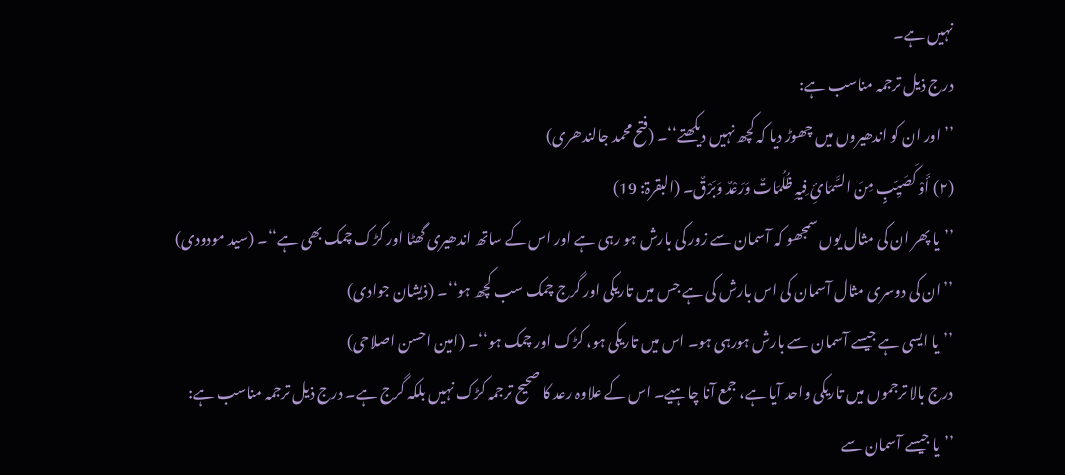نہیں ہے۔
درج ذیل ترجمہ مناسب ہے:
’’اور ان کو اندھیروں میں چھوڑ دیا کہ کچھ نہیں دیکھتے‘‘۔ (فتح محمد جالندھری)
(۲) أَوْ کَصَیِّبٍ مِنَ السَّمَائِ فِیہِ ظُلُمَاتٌ وَرَعْدٌ وَبَرْقٌ۔ (البقرۃ: 19)
’’یا پھر ان کی مثال یوں سمجھو کہ آسمان سے زور کی بارش ہو رہی ہے اور اس کے ساتھ اندھیری گھٹا اور کڑک چمک بھی ہے‘‘۔ (سید مودودی)
’’ان کی دوسری مثال آسمان کی اس بارش کی ہے جس میں تاریکی اور گرج چمک سب کچھ ہو‘‘۔ (ذیشان جوادی)
’’یا ایسی ہے جیسے آسمان سے بارش ہورہی ہو۔ اس میں تاریکی ہو، کڑک اور چمک ہو‘‘۔ (امین احسن اصلاحی)
درج بالا ترجموں میں تاریکی واحد آیا ہے، جمع آنا چاہیے۔ اس کے علاوہ رعد کا صحیح ترجمہ کڑک نہیں بلکہ گرج ہے۔ درج ذیل ترجمہ مناسب ہے:
’’یا جیسے آسمان سے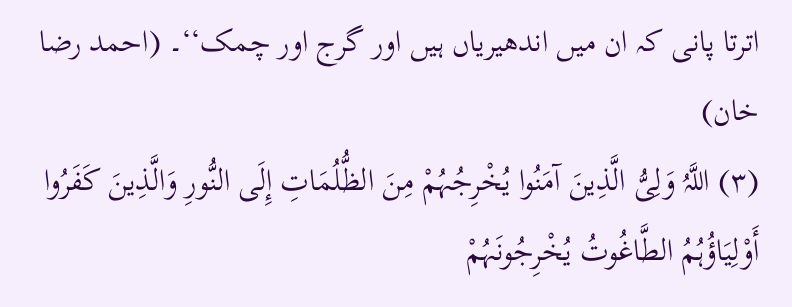اترتا پانی کہ ان میں اندھیریاں ہیں اور گرج اور چمک‘‘۔ (احمد رضا خان)
(۳) اللَّہُ وَلِیُّ الَّذِینَ آمَنُوا یُخْرِجُہُمْ مِنَ الظُّلُمَاتِ إِلَی النُّورِ وَالَّذِینَ کَفَرُوا أَوْلِیَاؤُہُمُ الطَّاغُوتُ یُخْرِجُونَہُمْ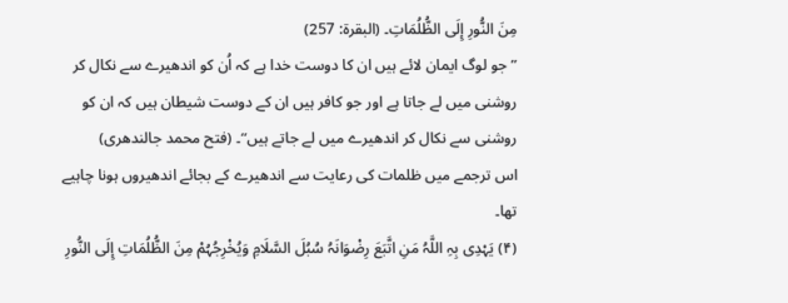مِنَ النُّورِ إِلَی الظُّلُمَاتِ۔ (البقرۃ: 257)
’’جو لوگ ایمان لائے ہیں ان کا دوست خدا ہے کہ اُن کو اندھیرے سے نکال کر روشنی میں لے جاتا ہے اور جو کافر ہیں ان کے دوست شیطان ہیں کہ ان کو روشنی سے نکال کر اندھیرے میں لے جاتے ہیں‘‘۔ (فتح محمد جالندھری)
اس ترجمے میں ظلمات کی رعایت سے اندھیرے کے بجائے اندھیروں ہونا چاہیے تھا۔
(۴) یَہْدِی بِہِ اللَّہُ مَنِ اتَّبَعَ رِضْوَانَہُ سُبُلَ السَّلَامِ وَیُخْرِجُہُمْ مِنَ الظُّلُمَاتِ إِلَی النُّورِ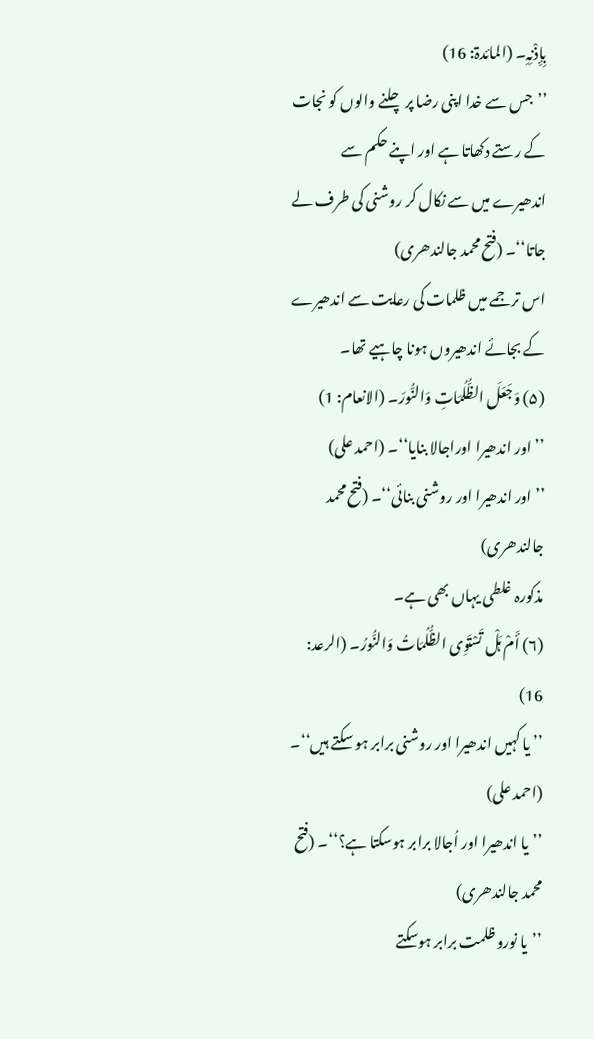بِإِذْنِہِ۔ (المائدۃ: 16)
’’جس سے خدا اپنی رضا پر چلنے والوں کو نجات کے رستے دکھاتا ہے اور اپنے حکم سے اندھیرے میں سے نکال کر روشنی کی طرف لے جاتا‘‘۔ (فتح محمد جالندھری)
اس ترجمے میں ظلمات کی رعایت سے اندھیرے کے بجائے اندھیروں ہونا چاہیے تھا۔
(۵) وَجَعَلَ الظُّلُمَاتِ وَالنُّورَ۔ (الانعام: 1)
’’اور اندھیرا اوراجالا بنایا‘‘۔ (احمد علی)
’’اور اندھیرا اور روشنی بنائی‘‘۔ (فتح محمد جالندھری)
مذکورہ غلطی یہاں بھی ہے۔
(۶) أَمْ ہَلْ تَسْتَوِی الظُّلُمَاتُ وَالنُّورُ۔ (الرعد: 16)
’’ یا کہیں اندھیرا اور روشنی برابر ہو سکتے ہیں‘‘۔ (احمد علی)
’’یا اندھیرا اور اُجالا برابر ہوسکتا ہے؟‘‘۔ (فتح محمد جالندھری)
’’یا نورو ظلمت برابر ہوسکتے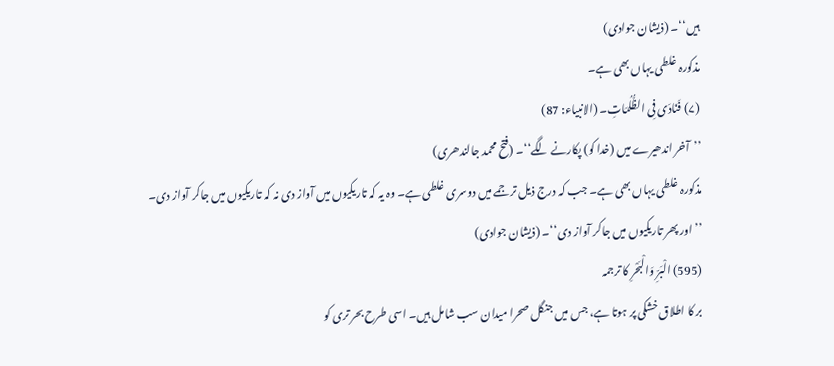ہیں‘‘۔ (ذیشان جوادی)
مذکورہ غلطی یہاں بھی ہے۔
(۷) فَنَادَی فِی الظُّلُمَاتِ۔ (الانبیاء: 87)
’’آخر اندھیرے میں (خدا کو) پکارنے لگے‘‘۔ (فتح محمد جالندھری)
مذکورہ غلطی یہاں بھی ہے۔ جب کہ درج ذیل ترجمے میں دوسری غلطی ہے۔ وہ یہ کہ تاریکیوں میں آواز دی نہ کہ تاریکیوں میں جاکر آواز دی۔
’’اور پھر تاریکیوں میں جاکر آواز دی‘‘۔ (ذیشان جوادی)
(595) الْبَرِّ وَالْبَحْرِ کا ترجمہ
بر کا اطلاق خشکی پر ہوتا ہے، جس میں جنگل صحرا میدان سب شامل ہیں۔ اسی طرح بحر تری کو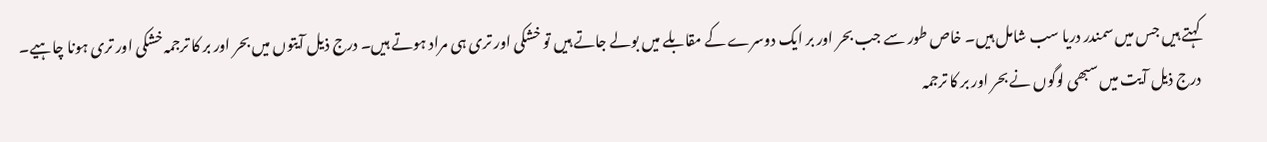کہتے ہیں جس میں سمندر دریا سب شامل ہیں۔ خاص طور سے جب بحر اور بر ایک دوسرے کے مقابلے میں بولے جاتے ہیں تو خشکی اور تری ہی مراد ہوتے ہیں۔ درج ذیل آیتوں میں بحر اور بر کا ترجمہ خشکی اور تری ہونا چاہیے۔
درج ذیل آیت میں سبھی لوگوں نے بحر اور بر کا ترجمہ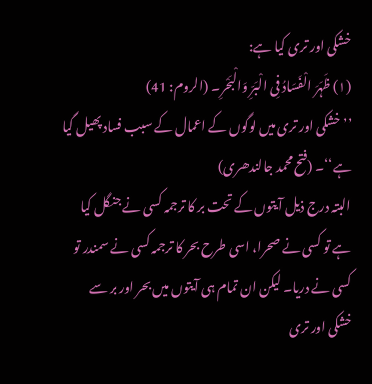خشکی اور تری کیا ہے:
(۱) ظَہَرَ الْفَسَادُ فِی الْبَرِّ وَالْبَحْرِ۔ (الروم: 41)
’’خشکی اور تری میں لوگوں کے اعمال کے سبب فساد پھیل گیا ہے‘‘۔ (فتح محمد جالندھری)
البتہ درج ذیل آیتوں کے تحت بر کا ترجمہ کسی نے جنگل کیا ہے تو کسی نے صحرا، اسی طرح بحر کا ترجمہ کسی نے سمندر تو کسی نے دریا۔ لیکن ان تمام ہی آیتوں میں بحر اور بر سے خشکی اور تری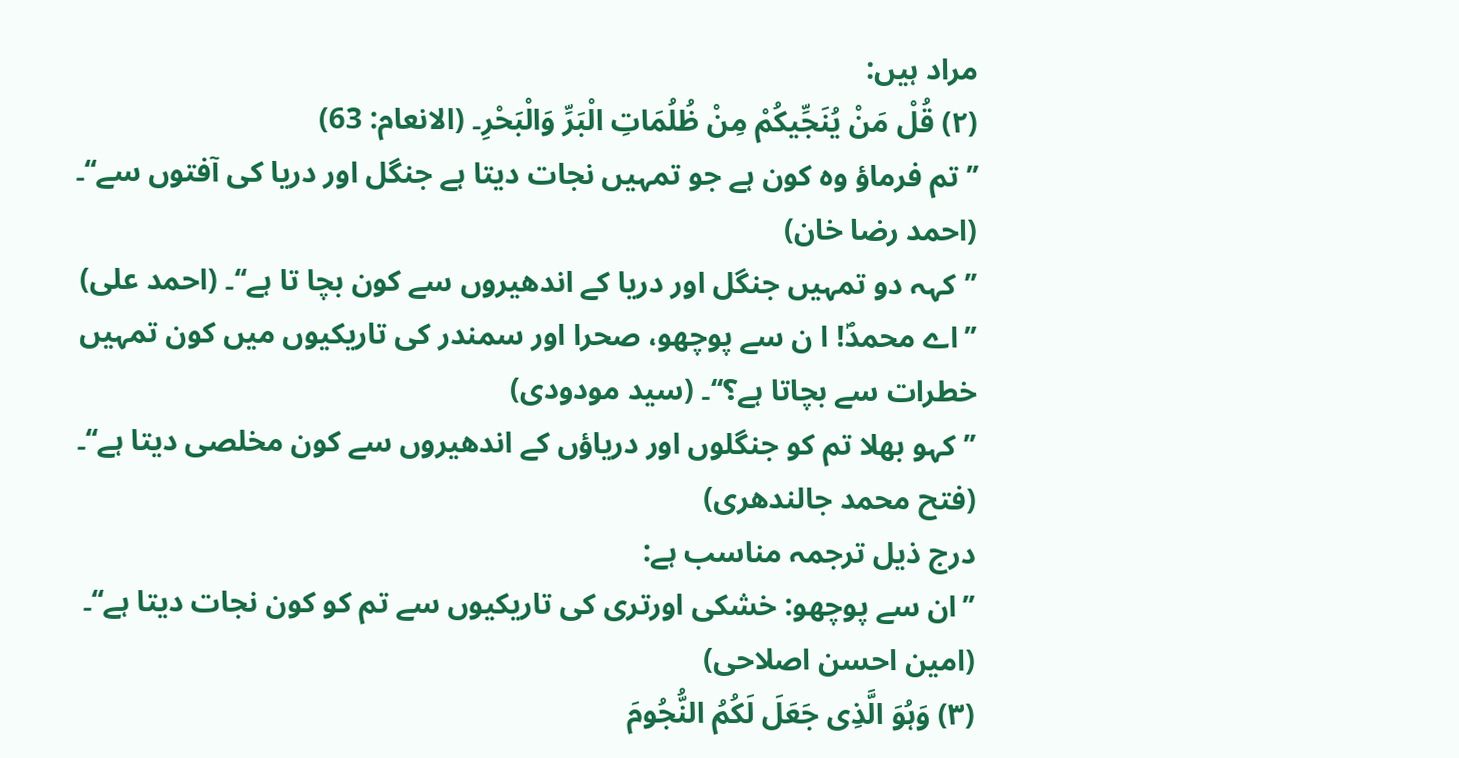مراد ہیں:
(۲) قُلْ مَنْ یُنَجِّیکُمْ مِنْ ظُلُمَاتِ الْبَرِّ وَالْبَحْرِ۔ (الانعام: 63)
’’تم فرماؤ وہ کون ہے جو تمہیں نجات دیتا ہے جنگل اور دریا کی آفتوں سے‘‘۔ (احمد رضا خان)
’’کہہ دو تمہیں جنگل اور دریا کے اندھیروں سے کون بچا تا ہے‘‘۔ (احمد علی)
’’اے محمدؐ! ا ن سے پوچھو، صحرا اور سمندر کی تاریکیوں میں کون تمہیں خطرات سے بچاتا ہے؟‘‘۔ (سید مودودی)
’’کہو بھلا تم کو جنگلوں اور دریاؤں کے اندھیروں سے کون مخلصی دیتا ہے‘‘۔ (فتح محمد جالندھری)
درج ذیل ترجمہ مناسب ہے:
’’ان سے پوچھو: خشکی اورتری کی تاریکیوں سے تم کو کون نجات دیتا ہے‘‘۔ (امین احسن اصلاحی)
(۳) وَہُوَ الَّذِی جَعَلَ لَکُمُ النُّجُومَ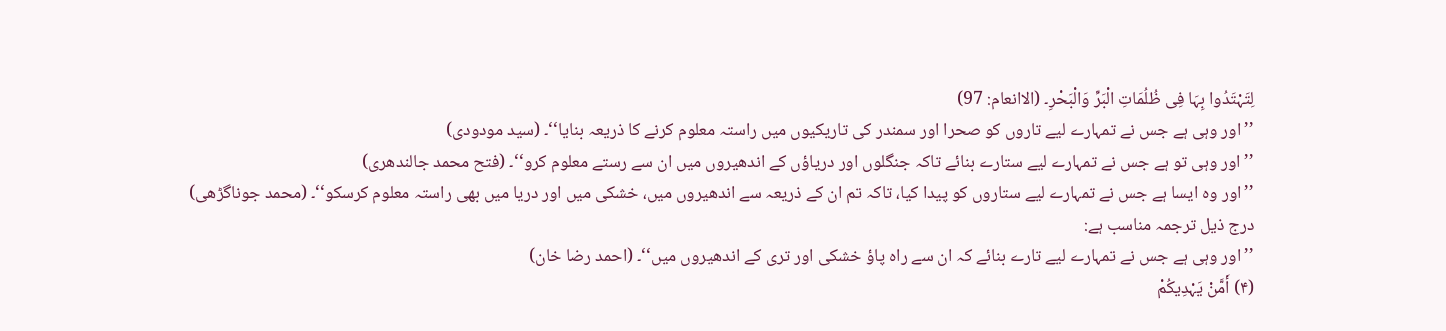لِتَہْتَدُوا بِہَا فِی ظُلُمَاتِ الْبَرِّ وَالْبَحْرِ۔ (الاانعام: 97)
’’اور وہی ہے جس نے تمہارے لیے تاروں کو صحرا اور سمندر کی تاریکیوں میں راستہ معلوم کرنے کا ذریعہ بنایا‘‘۔ (سید مودودی)
’’اور وہی تو ہے جس نے تمہارے لیے ستارے بنائے تاکہ جنگلوں اور دریاؤں کے اندھیروں میں ان سے رستے معلوم کرو‘‘۔ (فتح محمد جالندھری)
’’اور وہ ایسا ہے جس نے تمہارے لیے ستاروں کو پیدا کیا، تاکہ تم ان کے ذریعہ سے اندھیروں میں، خشکی میں اور دریا میں بھی راستہ معلوم کرسکو‘‘۔ (محمد جوناگڑھی)
درج ذیل ترجمہ مناسب ہے:
’’اور وہی ہے جس نے تمہارے لیے تارے بنائے کہ ان سے راہ پاؤ خشکی اور تری کے اندھیروں میں‘‘۔ (احمد رضا خان)
(۴) أَمَّنْ یَہْدِیکُمْ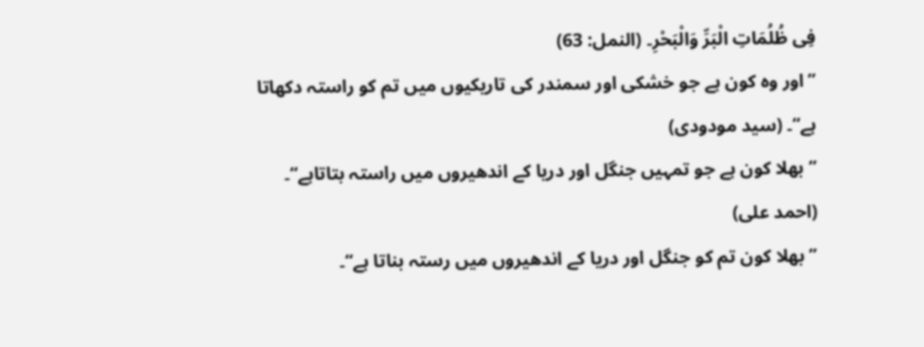فِی ظُلُمَاتِ الْبَرِّ وَالْبَحْرِ۔ (النمل: 63)
’’اور وہ کون ہے جو خشکی اور سمندر کی تاریکیوں میں تم کو راستہ دکھاتا ہے‘‘۔ (سید مودودی)
’’بھلا کون ہے جو تمہیں جنگل اور دریا کے اندھیروں میں راستہ بتاتاہے‘‘۔ (احمد علی)
’’بھلا کون تم کو جنگل اور دریا کے اندھیروں میں رستہ بناتا ہے‘‘۔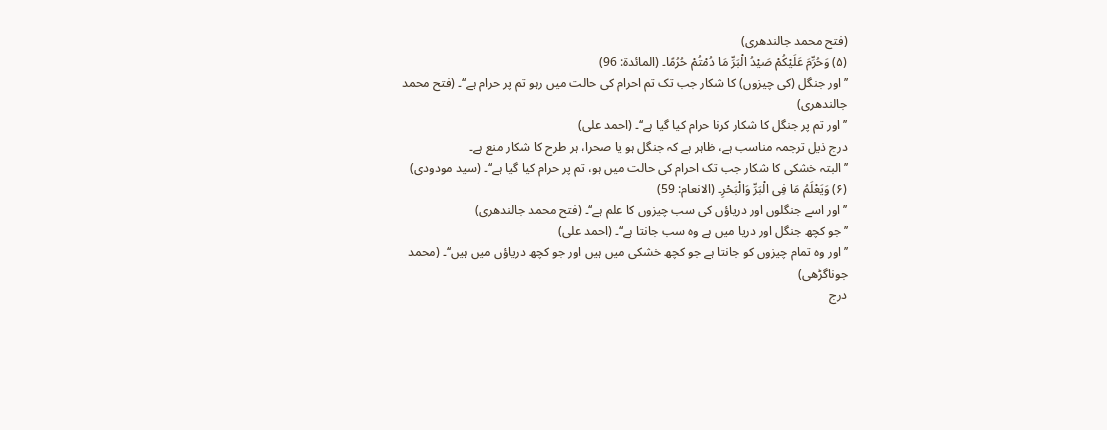(فتح محمد جالندھری)
(۵) وَحُرِّمَ عَلَیْکُمْ صَیْدُ الْبَرِّ مَا دُمْتُمْ حُرُمًا۔ (المائدۃ: 96)
’’اور جنگل (کی چیزوں) کا شکار جب تک تم احرام کی حالت میں رہو تم پر حرام ہے‘‘۔ (فتح محمد جالندھری)
’’اور تم پر جنگل کا شکار کرنا حرام کیا گیا ہے‘‘۔ (احمد علی)
درج ذیل ترجمہ مناسب ہے، ظاہر ہے کہ جنگل ہو یا صحرا، ہر طرح کا شکار منع ہے۔
’’البتہ خشکی کا شکار جب تک احرام کی حالت میں ہو، تم پر حرام کیا گیا ہے‘‘۔ (سید مودودی)
(۶) وَیَعْلَمُ مَا فِی الْبَرِّ وَالْبَحْرِ۔ (الانعام: 59)
’’اور اسے جنگلوں اور دریاؤں کی سب چیزوں کا علم ہے‘‘۔ (فتح محمد جالندھری)
’’جو کچھ جنگل اور دریا میں ہے وہ سب جانتا ہے‘‘۔ (احمد علی)
’’اور وہ تمام چیزوں کو جانتا ہے جو کچھ خشکی میں ہیں اور جو کچھ دریاؤں میں ہیں‘‘۔ (محمد جوناگڑھی)
درج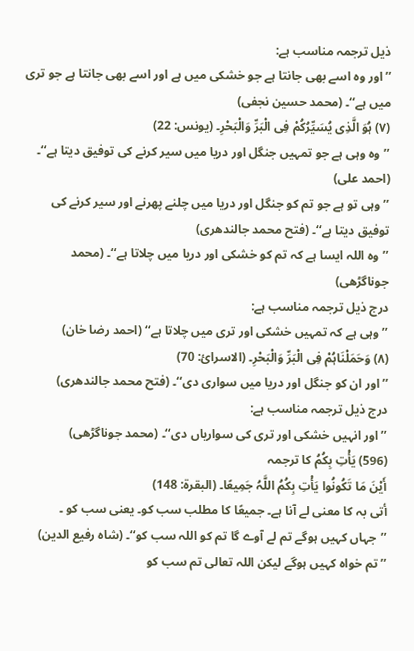ذیل ترجمہ مناسب ہے:
’’اور وہ اسے بھی جانتا ہے جو خشکی میں ہے اور اسے بھی جانتا ہے جو تری میں ہے‘‘۔ (محمد حسین نجفی)
(۷) ہُوَ الَّذِی یُسَیِّرُکُمْ فِی الْبَرِّ وَالْبَحْرِ۔ (یونس: 22)
’’وہ وہی ہے جو تمہیں جنگل اور دریا میں سیر کرنے کی توفیق دیتا ہے‘‘۔ (احمد علی)
’’وہی تو ہے جو تم کو جنگل اور دریا میں چلنے پھرنے اور سیر کرنے کی توفیق دیتا ہے‘‘۔ (فتح محمد جالندھری)
’’وہ اللہ ایسا ہے کہ تم کو خشکی اور دریا میں چلاتا ہے‘‘۔ (محمد جوناگڑھی)
درج ذیل ترجمہ مناسب ہے:
’’وہی ہے کہ تمہیں خشکی اور تری میں چلاتا ہے‘‘ (احمد رضا خان)
(۸) وَحَمَلْنَاہُمْ فِی الْبَرِّ وَالْبَحْرِ۔ (الاسرائ: 70)
’’اور ان کو جنگل اور دریا میں سواری دی‘‘۔ (فتح محمد جالندھری)
درج ذیل ترجمہ مناسب ہے:
’’اور انہیں خشکی اور تری کی سواریاں دی‘‘۔ (محمد جوناگڑھی)
(596) یَأْتِ بِکُمُ کا ترجمہ
أَیْنَ مَا تَکُونُوا یَأْتِ بِکُمُ اللَّہُ جَمِیعًا۔ (البقرۃ: 148)
أتی بہ کا معنی لے آنا ہے۔ جمیعًا کا مطلب سب کو۔ یعنی سب کو ۔
’’جہاں کہیں ہوگے تم لے آوے گا تم کو اللہ سب کو‘‘۔ (شاہ رفیع الدین)
’’تم خواہ کہیں ہوگے لیکن اللہ تعالی تم سب کو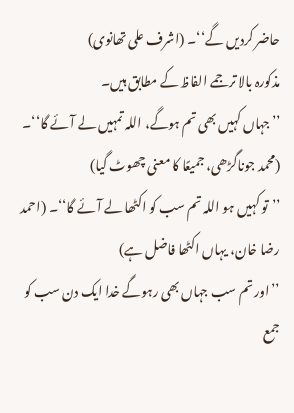حاضر کردیں گے‘‘۔ (اشرف علی تھانوی)
مذکورہ بالا ترجمے الفاظ کے مطابق ہیں۔
’’جہاں کہیں بھی تم ہوگے، اللہ تمہیں لے آئے گا‘‘۔ (محمد جوناگڑھی، جمیعًا کا معنی چھوٹ گیا)
’’تو کہیں ہو اللہ تم سب کو اکٹھا لے آئے گا‘‘۔ (احمد رضا خان، یہاں اکٹھا فاضل ہے)
’’اور تم سب جہاں بھی رہوگے خدا ایک دن سب کو جمع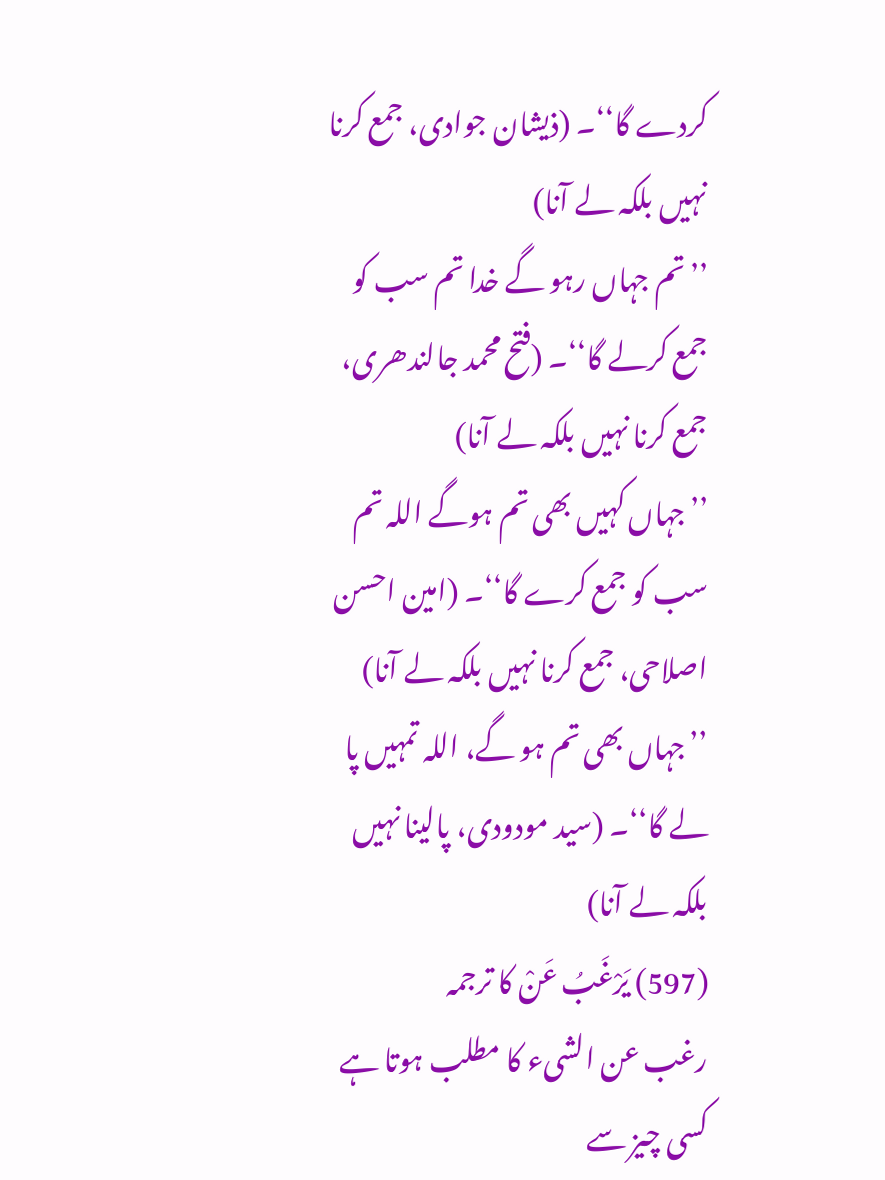کردے گا‘‘۔ (ذیشان جوادی، جمع کرنا نہیں بلکہ لے آنا)
’’تم جہاں رہو گے خدا تم سب کو جمع کرلے گا‘‘۔ (فتح محمد جالندھری، جمع کرنا نہیں بلکہ لے آنا)
’’جہاں کہیں بھی تم ہوگے اللہ تم سب کو جمع کرے گا‘‘۔ (امین احسن اصلاحی، جمع کرنا نہیں بلکہ لے آنا)
’’جہاں بھی تم ہو گے، اللہ تمہیں پا لے گا‘‘۔ (سید مودودی، پالینا نہیں بلکہ لے آنا)
(597) یَرْغَبُ عَنْ کا ترجمہ
رغب عن الشیء کا مطلب ہوتا ہے کسی چیز سے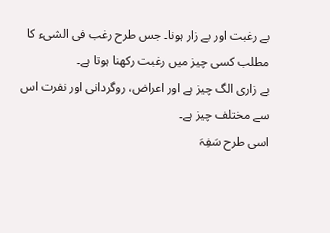بے رغبت اور بے زار ہونا۔ جس طرح رغب فی الشیء کا مطلب کسی چیز میں رغبت رکھنا ہوتا ہے۔
بے زاری الگ چیز ہے اور اعراض، روگردانی اور نفرت اس سے مختلف چیز ہے۔
اسی طرح سَفِہَ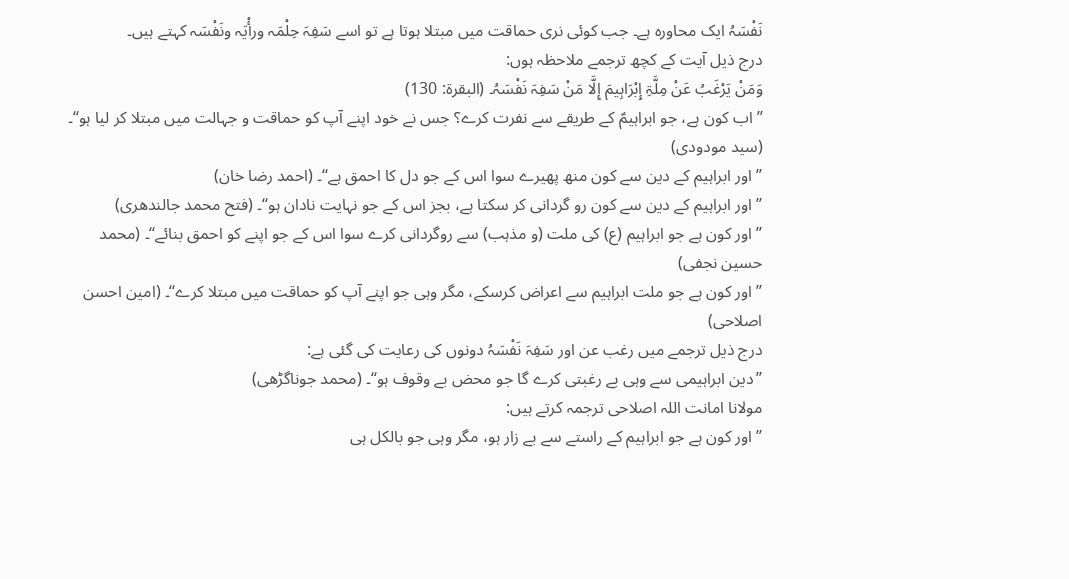نَفْسَہُ ایک محاورہ ہے۔ جب کوئی نری حماقت میں مبتلا ہوتا ہے تو اسے سَفِہَ حِلْمَہ ورأْیَہ ونَفْسَہ کہتے ہیں۔
درج ذیل آیت کے کچھ ترجمے ملاحظہ ہوں:
وَمَنْ یَرْغَبُ عَنْ مِلَّۃِ إِبْرَاہِیمَ إِلَّا مَنْ سَفِہَ نَفْسَہُ۔ (البقرۃ: 130)
’’اب کون ہے، جو ابراہیمؑ کے طریقے سے نفرت کرے؟ جس نے خود اپنے آپ کو حماقت و جہالت میں مبتلا کر لیا ہو‘‘۔ (سید مودودی)
’’اور ابراہیم کے دین سے کون منھ پھیرے سوا اس کے جو دل کا احمق ہے‘‘۔ (احمد رضا خان)
’’اور ابراہیم کے دین سے کون رو گردانی کر سکتا ہے، بجز اس کے جو نہایت نادان ہو‘‘۔ (فتح محمد جالندھری)
’’اور کون ہے جو ابراہیم (ع) کی ملت (و مذہب) سے روگردانی کرے سوا اس کے جو اپنے کو احمق بنائے‘‘۔ (محمد حسین نجفی)
’’اور کون ہے جو ملت ابراہیم سے اعراض کرسکے، مگر وہی جو اپنے آپ کو حماقت میں مبتلا کرے‘‘۔ (امین احسن اصلاحی)
درج ذیل ترجمے میں رغب عن اور سَفِہَ نَفْسَہُ دونوں کی رعایت کی گئی ہے:
’’دین ابراہیمی سے وہی بے رغبتی کرے گا جو محض بے وقوف ہو‘‘۔ (محمد جوناگڑھی)
مولانا امانت اللہ اصلاحی ترجمہ کرتے ہیں:
’’اور کون ہے جو ابراہیم کے راستے سے بے زار ہو، مگر وہی جو بالکل ہی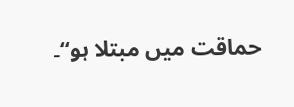حماقت میں مبتلا ہو‘‘۔